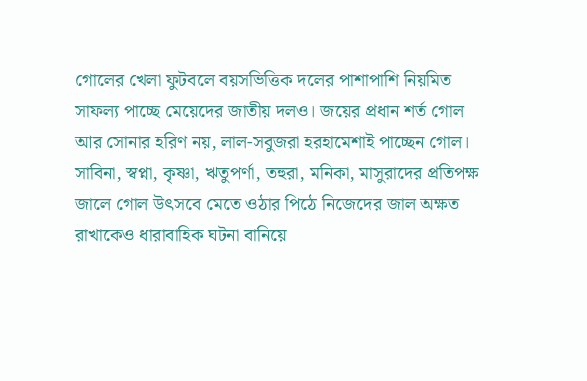গোলের খেলা ফুটবলে বয়সভিত্তিক দলের পাশাপাশি নিয়মিত সাফল্য পাচ্ছে মেয়েদের জাতীয় দলও। জয়ের প্রধান শর্ত গোল আর সোনার হরিণ নয়, লাল-সবুজরা হরহামেশাই পাচ্ছেন গোল। সাবিনা, স্বপ্না, কৃষ্ণা, ঋতুপর্ণা, তহুরা, মনিকা, মাসুরাদের প্রতিপক্ষ জালে গোল উৎসবে মেতে ওঠার পিঠে নিজেদের জাল অক্ষত রাখাকেও ধারাবাহিক ঘটনা বানিয়ে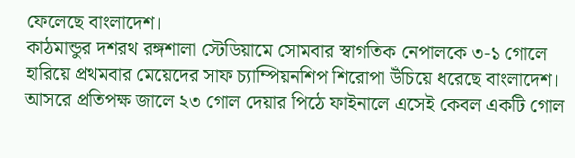ফেলেছে বাংলাদেশ।
কাঠমান্ডুর দশরথ রঙ্গশালা স্টেডিয়ামে সোমবার স্বাগতিক নেপালকে ৩-১ গোলে হারিয়ে প্রথমবার মেয়েদের সাফ চ্যাম্পিয়নশিপ শিরোপা উঁচিয়ে ধরেছে বাংলাদেশ। আসরে প্রতিপক্ষ জালে ২৩ গোল দেয়ার পিঠে ফাইনালে এসেই কেবল একটি গোল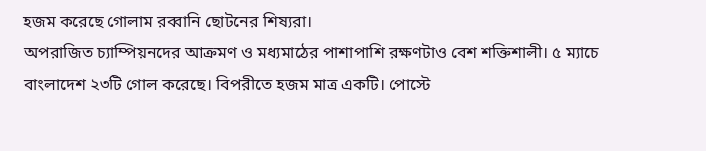হজম করেছে গোলাম রব্বানি ছোটনের শিষ্যরা।
অপরাজিত চ্যাম্পিয়নদের আক্রমণ ও মধ্যমাঠের পাশাপাশি রক্ষণটাও বেশ শক্তিশালী। ৫ ম্যাচে বাংলাদেশ ২৩টি গোল করেছে। বিপরীতে হজম মাত্র একটি। পোস্টে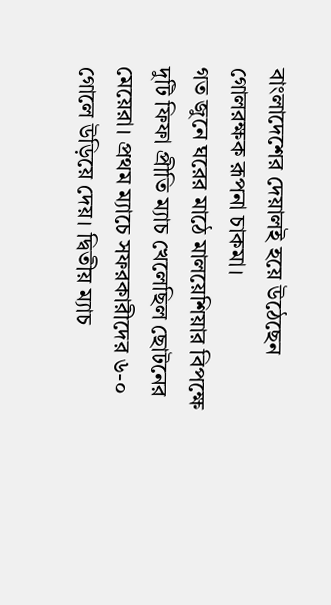বাংলাদেশের দেয়ালই হয়ে উঠেছেন গোলরক্ষক রূপনা চাকমা।
গত জুনে ঘরের মাঠে মালয়েশিয়ার বিপক্ষে দুটি ফিফা প্রীতি ম্যাচ খেলেছিল ছোটনের মেয়েরা। প্রথম ম্যাচে সফরকারীদের ৬-০ গোলে উড়িয়ে দেয়। দ্বিতীয় ম্যাচ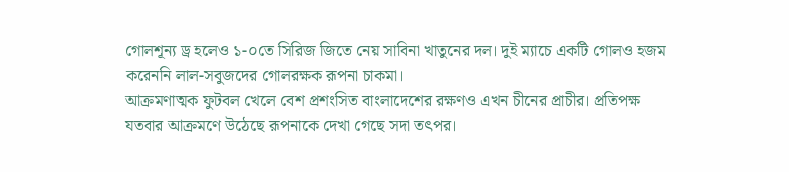গোলশূন্য ড্র হলেও ১-০তে সিরিজ জিতে নেয় সাবিনা খাতুনের দল। দুই ম্যাচে একটি গোলও হজম করেননি লাল-সবুজদের গোলরক্ষক রূপনা চাকমা।
আক্রমণাত্মক ফুটবল খেলে বেশ প্রশংসিত বাংলাদেশের রক্ষণও এখন চীনের প্রাচীর। প্রতিপক্ষ যতবার আক্রমণে উঠেছে রূপনাকে দেখা গেছে সদা তৎপর।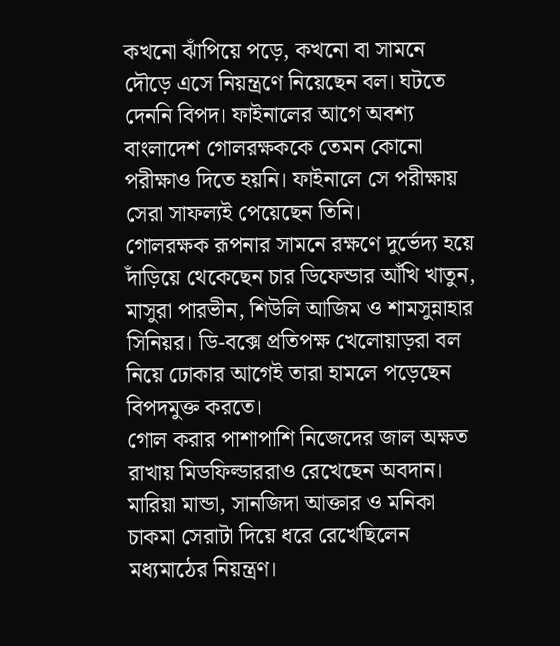কখনো ঝাঁপিয়ে পড়ে, কখনো বা সামনে দৌড়ে এসে নিয়ন্ত্রণে নিয়েছেন বল। ঘটতে দেননি বিপদ। ফাইনালের আগে অবশ্য বাংলাদেশ গোলরক্ষককে তেমন কোনো পরীক্ষাও দিতে হয়নি। ফাইনালে সে পরীক্ষায় সেরা সাফল্যই পেয়েছেন তিনি।
গোলরক্ষক রূপনার সামনে রক্ষণে দুর্ভেদ্য হয়ে দাঁড়িয়ে থেকেছেন চার ডিফেন্ডার আঁখি খাতুন, মাসুরা পারভীন, শিউলি আজিম ও শামসুন্নাহার সিনিয়র। ডি-বক্সে প্রতিপক্ষ খেলোয়াড়রা বল নিয়ে ঢোকার আগেই তারা হামলে পড়েছেন বিপদমুক্ত করতে।
গোল করার পাশাপাশি নিজেদের জাল অক্ষত রাখায় মিডফিল্ডাররাও রেখেছেন অবদান। মারিয়া মান্ডা, সানজিদা আক্তার ও মনিকা চাকমা সেরাটা দিয়ে ধরে রেখেছিলেন মধ্যমাঠের নিয়ন্ত্রণ।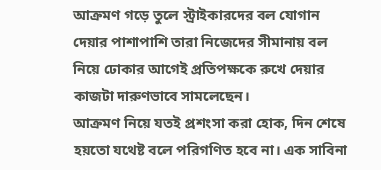আক্রমণ গড়ে তুলে স্ট্রাইকারদের বল যোগান দেয়ার পাশাপাশি তারা নিজেদের সীমানায় বল নিয়ে ঢোকার আগেই প্রতিপক্ষকে রুখে দেয়ার কাজটা দারুণভাবে সামলেছেন।
আক্রমণ নিয়ে যতই প্রশংসা করা হোক, দিন শেষে হয়তো যথেষ্ট বলে পরিগণিত হবে না। এক সাবিনা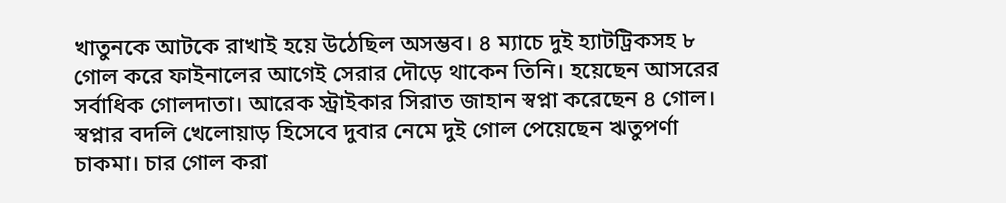খাতুনকে আটকে রাখাই হয়ে উঠেছিল অসম্ভব। ৪ ম্যাচে দুই হ্যাটট্রিকসহ ৮ গোল করে ফাইনালের আগেই সেরার দৌড়ে থাকেন তিনি। হয়েছেন আসরের সর্বাধিক গোলদাতা। আরেক স্ট্রাইকার সিরাত জাহান স্বপ্না করেছেন ৪ গোল। স্বপ্নার বদলি খেলোয়াড় হিসেবে দুবার নেমে দুই গোল পেয়েছেন ঋতুপর্ণা চাকমা। চার গোল করা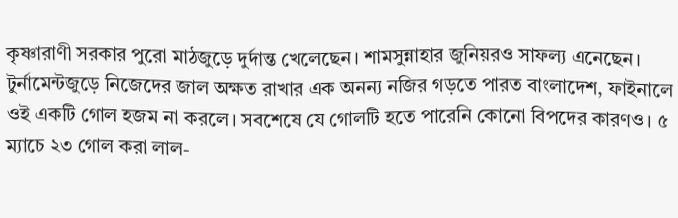কৃষ্ণারাণী সরকার পুরো মাঠজুড়ে দুর্দান্ত খেলেছেন। শামসুন্নাহার জুনিয়রও সাফল্য এনেছেন।
টুর্নামেন্টজুড়ে নিজেদের জাল অক্ষত রাখার এক অনন্য নজির গড়তে পারত বাংলাদেশ, ফাইনালে ওই একটি গোল হজম না করলে। সবশেষে যে গোলটি হতে পারেনি কোনো বিপদের কারণও। ৫ ম্যাচে ২৩ গোল করা লাল-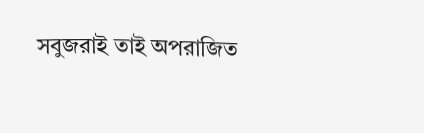সবুজরাই তাই অপরাজিত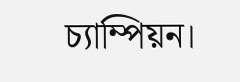চ্যাম্পিয়ন।